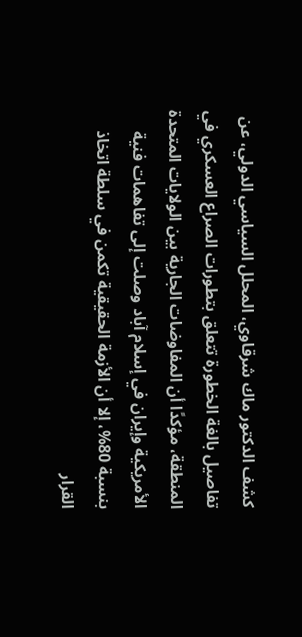كشف الدكتور ماك شرقاوي، المحلل السياسي الدولي، عن تفاصيل بالغة الخطورة تتعلق بتطورات الصراع العسكري في المنطقة، مؤكدًا أن المفاوضات الجارية بين الولايات المتحدة الأمريكية وإيران في إسلام آباد وصلت إلى تفاهمات فنية بنسبة 80%، إلا أن الأزمة الحقيقية تكمن في سلطة اتخاذ القرار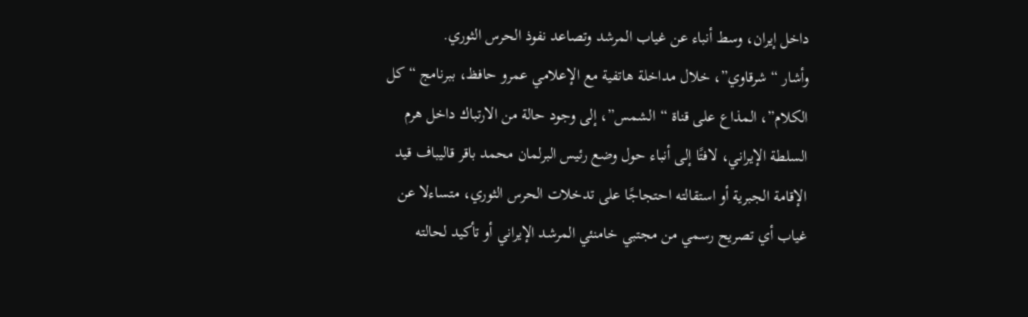داخل إيران، وسط أنباء عن غياب المرشد وتصاعد نفوذ الحرس الثوري.
وأشار “شرقاوي”، خلال مداخلة هاتفية مع الإعلامي عمرو حافظ، ببرنامج “كل الكلام”، المذاع على قناة “الشمس”، إلى وجود حالة من الارتباك داخل هرم السلطة الإيراني، لافتًا إلى أنباء حول وضع رئيس البرلمان محمد باقر قاليباف قيد الإقامة الجبرية أو استقالته احتجاجًا على تدخلات الحرس الثوري، متساءلا عن غياب أي تصريح رسمي من مجتبي خامنئي المرشد الإيراني أو تأكيد لحالته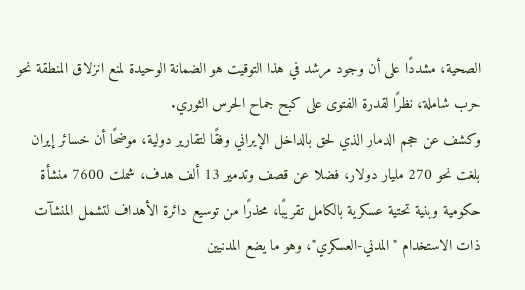الصحية، مشددًا على أن وجود مرشد في هذا التوقيت هو الضمانة الوحيدة لمنع انزلاق المنطقة نحو حرب شاملة، نظرًا لقدرة الفتوى على كبح جماح الحرس الثوري.
وكشف عن حجم الدمار الذي لحق بالداخل الإيراني وفقًا لتقارير دولية، موضحًا أن خسائر إيران بلغت نحو 270 مليار دولار، فضلا عن قصف وتدمير 13 ألف هدف، شملت 7600 منشأة حكومية وبنية تحتية عسكرية بالكامل تقريبًا، محذرًا من توسيع دائرة الأهداف لتشمل المنشآت ذات الاستخدام "المدني-العسكري"، وهو ما يضع المدنيين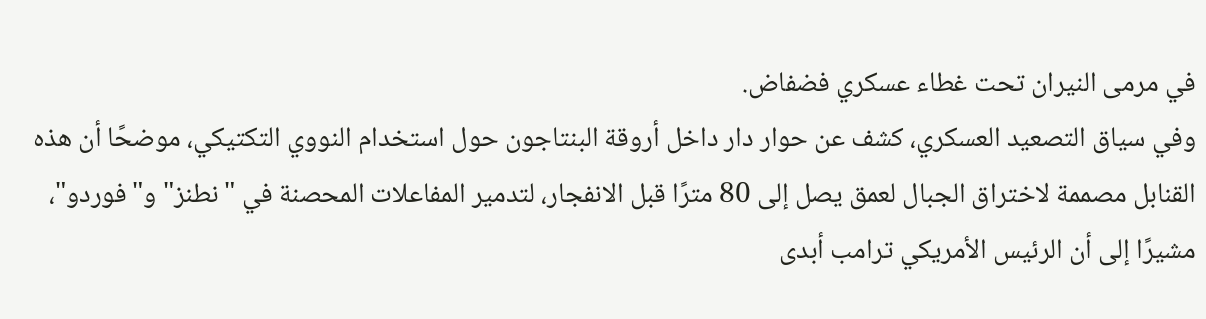في مرمى النيران تحت غطاء عسكري فضفاض.
وفي سياق التصعيد العسكري، كشف عن حوار دار داخل أروقة البنتاجون حول استخدام النووي التكتيكي، موضحًا أن هذه القنابل مصممة لاختراق الجبال لعمق يصل إلى 80 مترًا قبل الانفجار، لتدمير المفاعلات المحصنة في "نطنز" و"فوردو"، مشيرًا إلى أن الرئيس الأمريكي ترامب أبدى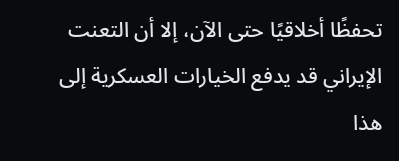تحفظًا أخلاقيًا حتى الآن، إلا أن التعنت الإيراني قد يدفع الخيارات العسكرية إلى هذا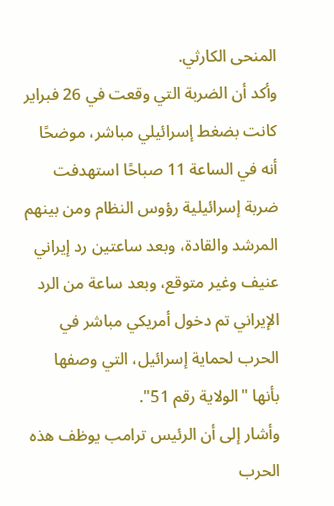المنحى الكارثي.
وأكد أن الضربة التي وقعت في 26 فبراير كانت بضغط إسرائيلي مباشر، موضحًا أنه في الساعة 11 صباحًا استهدفت ضربة إسرائيلية رؤوس النظام ومن بينهم المرشد والقادة، وبعد ساعتين رد إيراني عنيف وغير متوقع، وبعد ساعة من الرد الإيراني تم دخول أمريكي مباشر في الحرب لحماية إسرائيل، التي وصفها بأنها "الولاية رقم 51".
وأشار إلى أن الرئيس ترامب يوظف هذه الحرب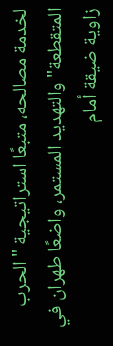لخدمة مصالحه، متبعًا استراتيجية "الحرب المتقطعة" والتهديد المستمر، واضعًا طهران في زاوية ضيقة أمام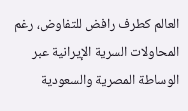العالم كطرف رافض للتفاوض، رغم المحاولات السرية الإيرانية عبر الوساطة المصرية والسعودية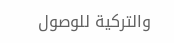والتركية للوصول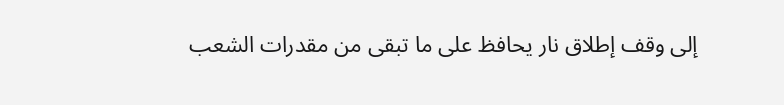إلى وقف إطلاق نار يحافظ على ما تبقى من مقدرات الشعب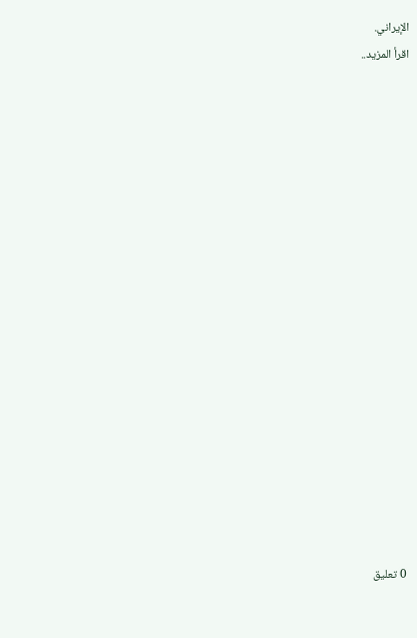الإيراني.
اقرأ المزيد..


















0 تعليق